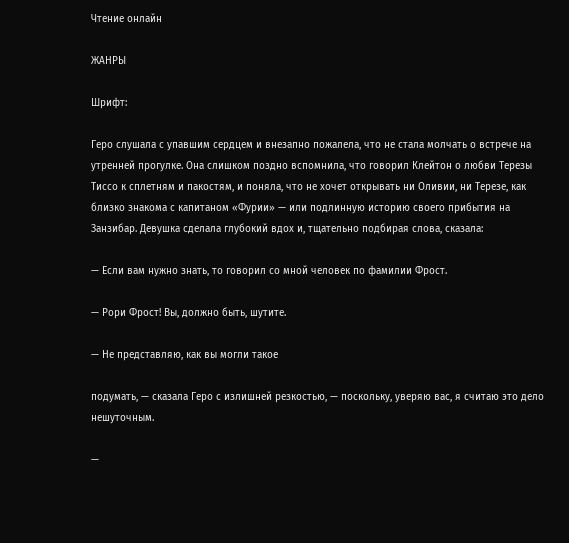Чтение онлайн

ЖАНРЫ

Шрифт:

Геро слушала с упавшим сердцем и внезапно пожалела, что не стала молчать о встрече на утренней прогулке. Она слишком поздно вспомнила, что говорил Клейтон о любви Терезы Тиссо к сплетням и пакостям, и поняла, что не хочет открывать ни Оливии, ни Терезе, как близко знакома с капитаном «Фурии» — или подлинную историю своего прибытия на Занзибар. Девушка сделала глубокий вдох и, тщательно подбирая слова, сказала:

— Если вам нужно знать, то говорил со мной человек по фамилии Фрост.

— Рори Фрост! Вы, должно быть, шутите.

— Не представляю, как вы могли такое

подумать, — сказала Геро с излишней резкостью, — поскольку, уверяю вас, я считаю это дело нешуточным.

—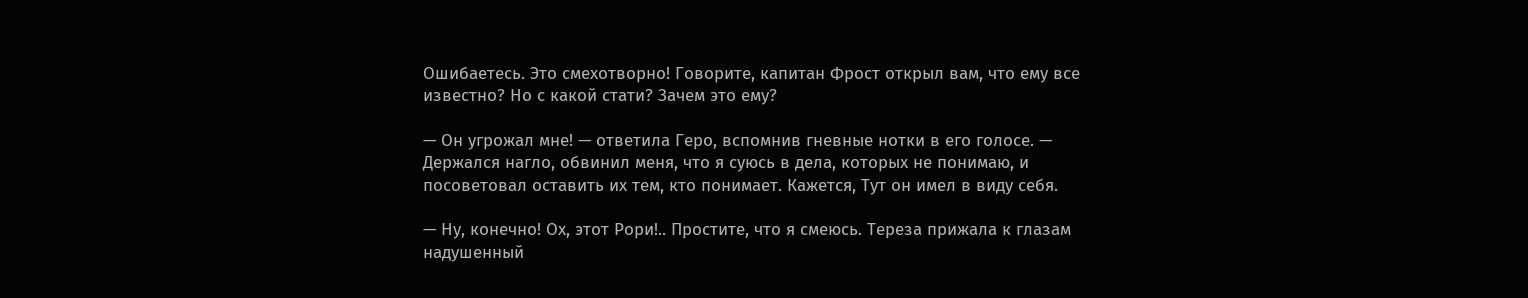Ошибаетесь. Это смехотворно! Говорите, капитан Фрост открыл вам, что ему все известно? Но с какой стати? Зачем это ему?

— Он угрожал мне! — ответила Геро, вспомнив гневные нотки в его голосе. — Держался нагло, обвинил меня, что я суюсь в дела, которых не понимаю, и посоветовал оставить их тем, кто понимает. Кажется, Тут он имел в виду себя.

— Ну, конечно! Ох, этот Рори!.. Простите, что я смеюсь. Тереза прижала к глазам надушенный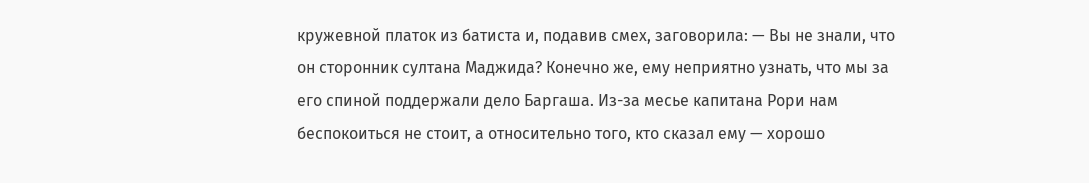кружевной платок из батиста и, подавив смех, заговорила: — Вы не знали, что он сторонник султана Маджида? Конечно же, ему неприятно узнать, что мы за его спиной поддержали дело Баргаша. Из-за месье капитана Рори нам беспокоиться не стоит, а относительно того, кто сказал ему — хорошо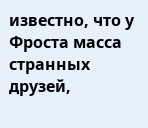известно, что у Фроста масса странных друзей,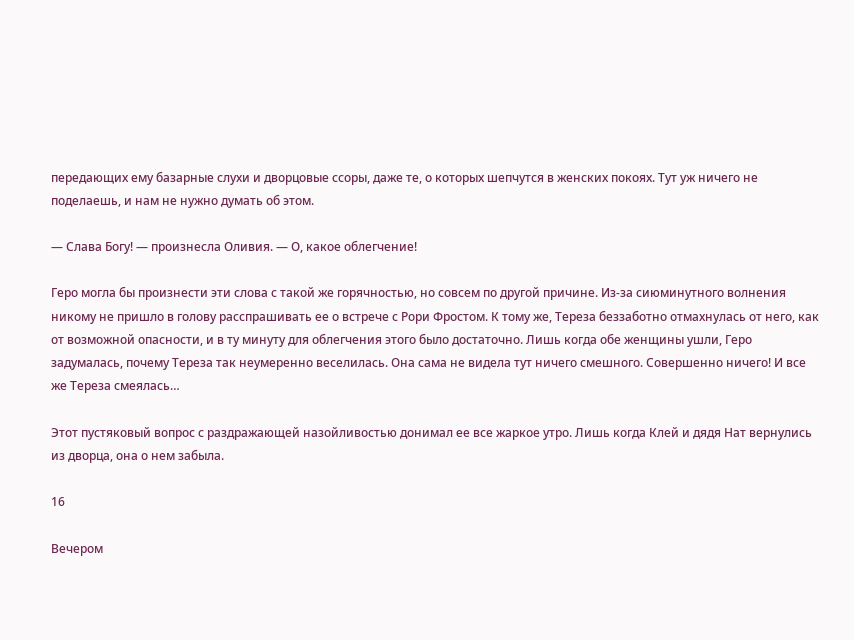передающих ему базарные слухи и дворцовые ссоры, даже те, о которых шепчутся в женских покоях. Тут уж ничего не поделаешь, и нам не нужно думать об этом.

— Слава Богу! — произнесла Оливия. — О, какое облегчение!

Геро могла бы произнести эти слова с такой же горячностью, но совсем по другой причине. Из-за сиюминутного волнения никому не пришло в голову расспрашивать ее о встрече с Рори Фростом. К тому же, Тереза беззаботно отмахнулась от него, как от возможной опасности, и в ту минуту для облегчения этого было достаточно. Лишь когда обе женщины ушли, Геро задумалась, почему Тереза так неумеренно веселилась. Она сама не видела тут ничего смешного. Совершенно ничего! И все же Тереза смеялась…

Этот пустяковый вопрос с раздражающей назойливостью донимал ее все жаркое утро. Лишь когда Клей и дядя Нат вернулись из дворца, она о нем забыла.

16

Вечером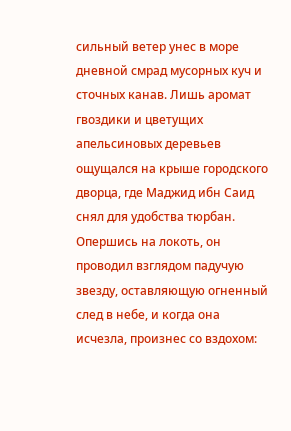сильный ветер унес в море дневной смрад мусорных куч и сточных канав. Лишь аромат гвоздики и цветущих апельсиновых деревьев ощущался на крыше городского дворца, где Маджид ибн Саид снял для удобства тюрбан. Опершись на локоть, он проводил взглядом падучую звезду, оставляющую огненный след в небе, и когда она исчезла, произнес со вздохом: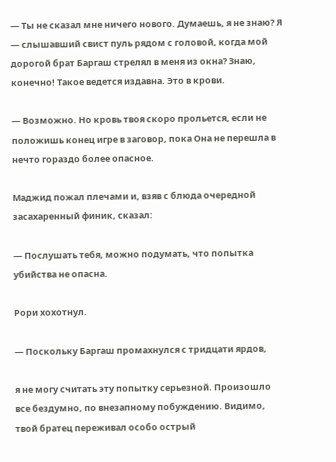— Ты не сказал мне ничего нового. Думаешь, я не знаю? Я — слышавший свист пуль рядом с головой, когда мой дорогой брат Баргаш стрелял в меня из окна? Знаю, конечно! Такое ведется издавна. Это в крови.

— Возможно. Но кровь твоя скоро прольется, если не положишь конец игре в заговор, пока Она не перешла в нечто гораздо более опасное.

Маджид пожал плечами и, взяв с блюда очередной засахаренный финик, сказал:

— Послушать тебя, можно подумать, что попытка убийства не опасна.

Рори хохотнул.

— Поскольку Баргаш промахнулся с тридцати ярдов,

я не могу считать эту попытку серьезной. Произошло все бездумно, по внезапному побуждению. Видимо, твой братец переживал особо острый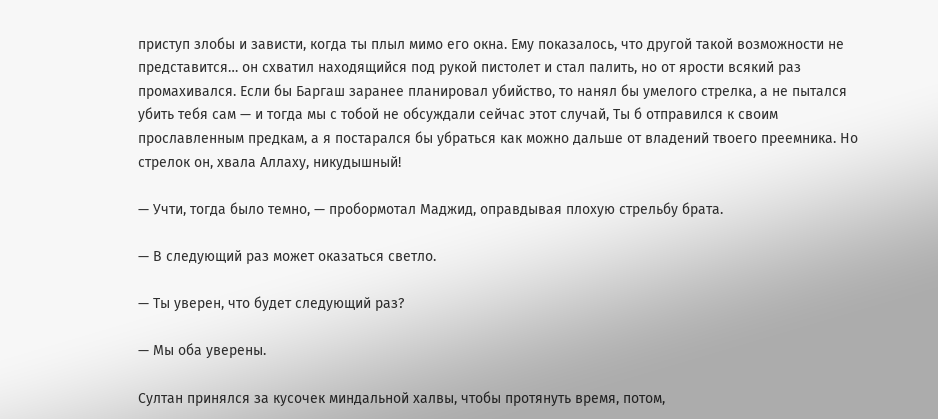приступ злобы и зависти, когда ты плыл мимо его окна. Ему показалось, что другой такой возможности не представится… он схватил находящийся под рукой пистолет и стал палить, но от ярости всякий раз промахивался. Если бы Баргаш заранее планировал убийство, то нанял бы умелого стрелка, а не пытался убить тебя сам — и тогда мы с тобой не обсуждали сейчас этот случай, Ты б отправился к своим прославленным предкам, а я постарался бы убраться как можно дальше от владений твоего преемника. Но стрелок он, хвала Аллаху, никудышный!

— Учти, тогда было темно, — пробормотал Маджид, оправдывая плохую стрельбу брата.

— В следующий раз может оказаться светло.

— Ты уверен, что будет следующий раз?

— Мы оба уверены.

Султан принялся за кусочек миндальной халвы, чтобы протянуть время, потом,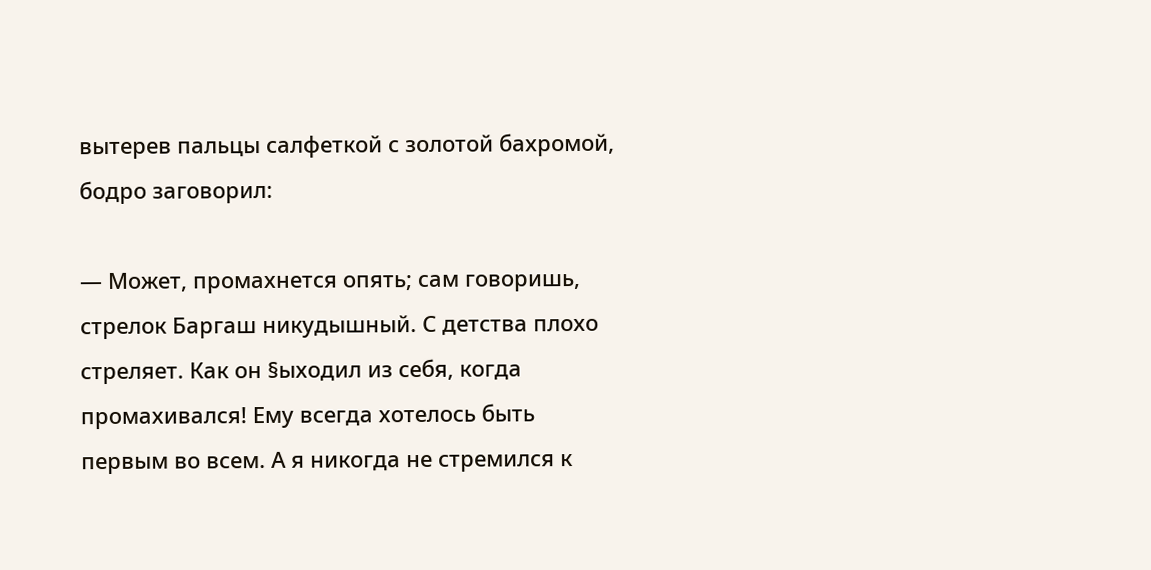вытерев пальцы салфеткой с золотой бахромой, бодро заговорил:

— Может, промахнется опять; сам говоришь, стрелок Баргаш никудышный. С детства плохо стреляет. Как он §ыходил из себя, когда промахивался! Ему всегда хотелось быть первым во всем. А я никогда не стремился к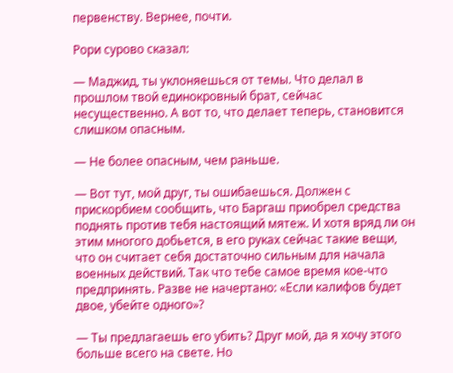первенству. Вернее, почти.

Рори сурово сказал:

— Маджид, ты уклоняешься от темы. Что делал в прошлом твой единокровный брат, сейчас несущественно. А вот то, что делает теперь, становится слишком опасным.

— Не более опасным, чем раньше.

— Вот тут, мой друг, ты ошибаешься. Должен с прискорбием сообщить, что Баргаш приобрел средства поднять против тебя настоящий мятеж. И хотя вряд ли он этим многого добьется, в его руках сейчас такие вещи, что он считает себя достаточно сильным для начала военных действий. Так что тебе самое время кое-что предпринять. Разве не начертано: «Если калифов будет двое, убейте одного»?

— Ты предлагаешь его убить? Друг мой, да я хочу этого больше всего на свете. Но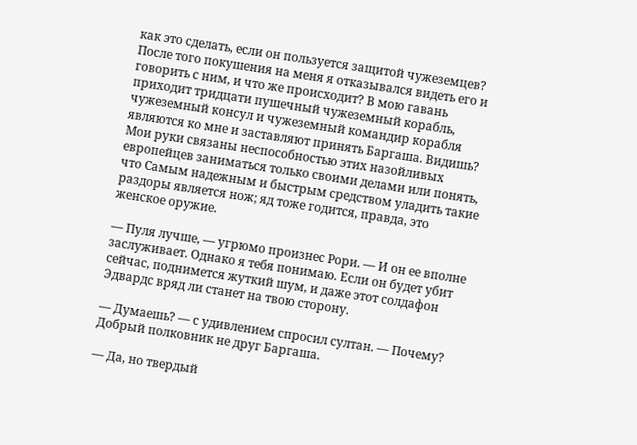как это сделать, если он пользуется защитой чужеземцев? После того покушения на меня я отказывался видеть его и говорить с ним, и что же происходит? В мою гавань приходит тридцати пушечный чужеземный корабль, чужеземный консул и чужеземный командир корабля являются ко мне и заставляют принять Баргаша. Видишь? Мои руки связаны неспособностью этих назойливых европейцев заниматься только своими делами или понять, что Самым надежным и быстрым средством уладить такие раздоры является нож; яд тоже годится, правда, это женское оружие.

— Пуля лучше, — угрюмо произнес Рори. — И он ее вполне заслуживает. Однако я тебя понимаю. Если он будет убит сейчас, поднимется жуткий шум, и даже этот солдафон Эдвардс вряд ли станет на твою сторону.

— Думаешь? — с удивлением спросил султан. — Почему? Добрый полковник не друг Баргаша.

— Да, но твердый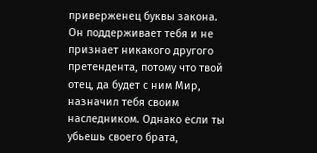приверженец буквы закона. Он поддерживает тебя и не признает никакого другого претендента, потому что твой отец, да будет с ним Мир, назначил тебя своим наследником. Однако если ты убьешь своего брата,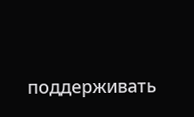поддерживать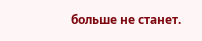больше не станет.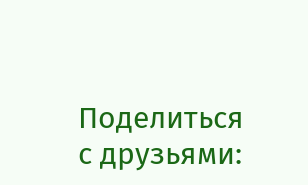Поделиться с друзьями: